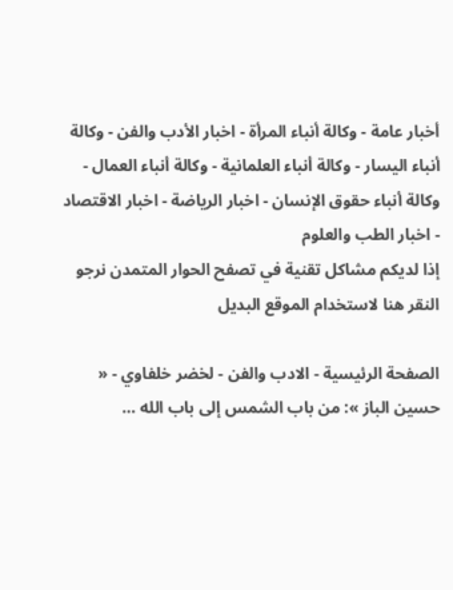أخبار عامة - وكالة أنباء المرأة - اخبار الأدب والفن - وكالة أنباء اليسار - وكالة أنباء العلمانية - وكالة أنباء العمال - وكالة أنباء حقوق الإنسان - اخبار الرياضة - اخبار الاقتصاد - اخبار الطب والعلوم
إذا لديكم مشاكل تقنية في تصفح الحوار المتمدن نرجو النقر هنا لاستخدام الموقع البديل

الصفحة الرئيسية - الادب والفن - لخضر خلفاوي - « حسين الباز »: من باب الشمس إلى باب الله …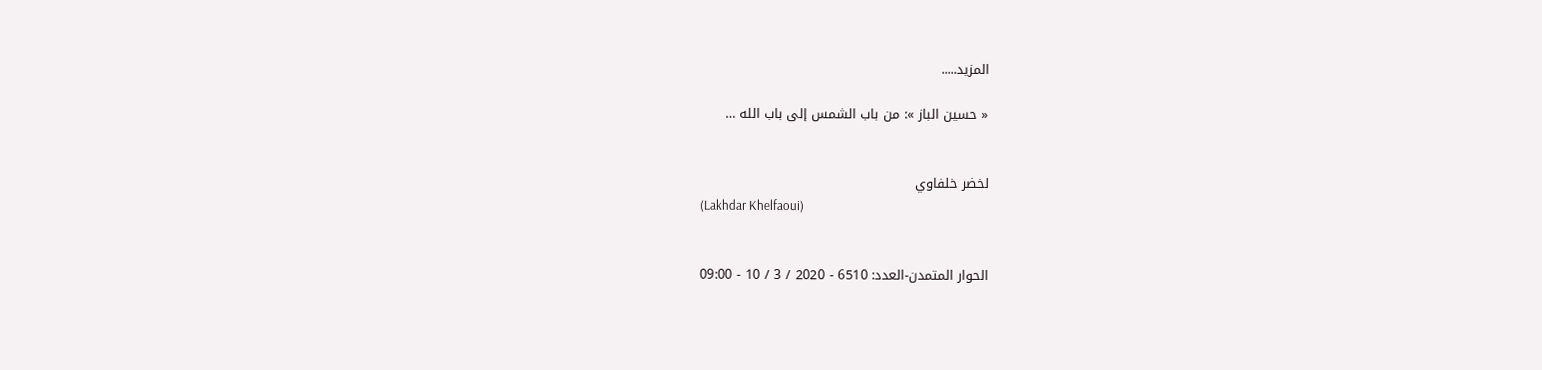المزيد.....

« حسين الباز »: من باب الشمس إلى باب الله …


لخضر خلفاوي
(Lakhdar Khelfaoui)


الحوار المتمدن-العدد: 6510 - 2020 / 3 / 10 - 09:00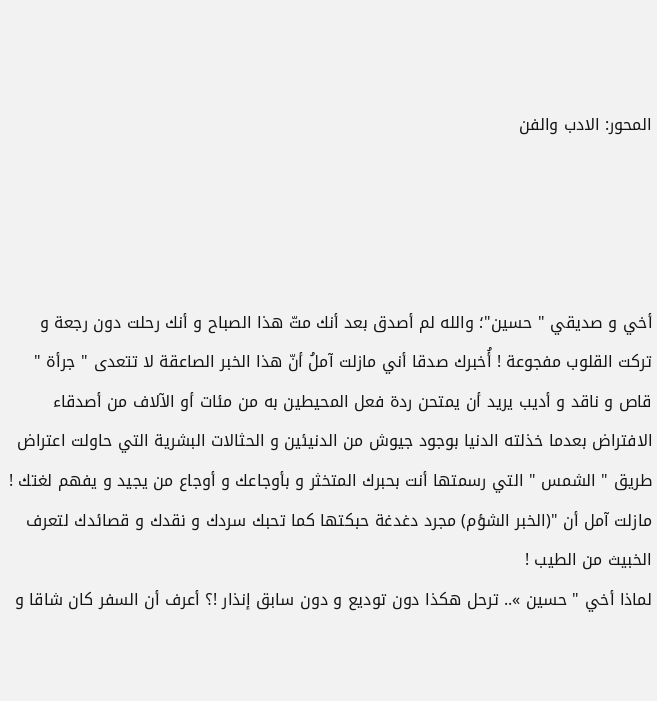المحور: الادب والفن




أخي و صديقي " حسين"؛ والله لم أصدق بعد أنك متّ هذا الصباح و أنك رحلت دون رجعة و تركت القلوب مفجوعة ! أُخبرك صدقا أني مازلت آملُ أنّ هذا الخبر الصاعقة لا تتعدى " جرأة " قاص و ناقد و أديب يريد أن يمتحن ردة فعل المحيطين به من مئات أو الآلاف من أصدقاء الافتراض بعدما خذلته الدنيا بوجود جيوش من الدنيئين و الحثالات البشرية التي حاولت اعتراض طريق " الشمس " التي رسمتها أنت بحبرك المتخثر و بأوجاعك و أوجاع من يجيد و يفهم لغتك ! مازلت آمل أن "(الخبر الشؤم) مجرد دغدغة حبكتها كما تحبك سردك و نقدك و قصائدك لتعرف الخبيث من الطيب !
لماذا أخي " حسين ».. ترحل هكذا دون توديع و دون سابق إنذار !؟ أعرف أن السفر كان شاقا و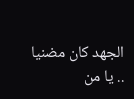الجهد كان مضنيا .. يا من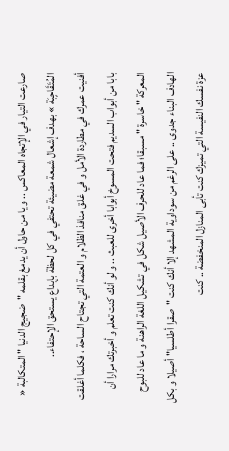صارعت التيار في الإتجاه المعاكس .. و يا من حاول أن يدمغ بقلمه "ضجيج الدنيا " المتكالبة « المُتَقَاحٍبَة » بهدف إشعال شمعة مضيئة تحتفي في كل لحظة بإبداع يستحق الإحتفاء..
أفنيت عمرك في مطاردة الأمل و في غلق منافذ الظلام و العتمة التي تجتاح الساحة ، فكلما أغلقت بابا من أبواب السديم فتحت المسوخ أبوابا أخرى للعبث .. و لو أنك كنت تعلم و أخبرتك مرارا أن المعركة " خاسرة " مسبقا؛ فما عاد للحرف الأصيل شكل في تشكيل اللغة الراهنة و ما عاد للبوح الهادف البناء جدوى .. على الرغم من سوداوية المشهد إلا أنك كنت "صقرا أطلسيا" أصيلا و بكل عزة نفسك النفيسة التي تميزك كنت تأبى المنازل المنخفضة .. كنت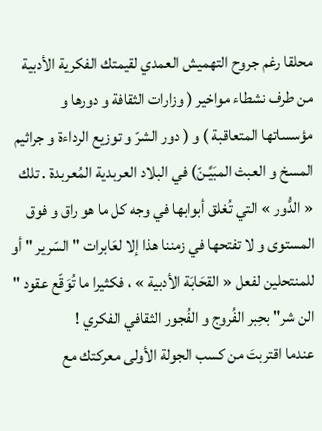محلقا رغم جروح التهميش العمدي لقيمتك الفكرية الأدبية من طرف نشطاء مواخير ( وزارات الثقافة و دورها و مؤسساتها المتعاقبة ) و ( دور الشرّ و توزيع الرداءة و جراثيم المسخ و العبث المبَيَّـنّ) في البلاد العربدية المُعربدة . تلك « الدُّور » التي تُغلق أبوابها في وجه كل ما هو راق و فوق المستوى و لا تفتحها في زمننا هذا إلا لعَابرات " السّرير " أو للمنتحلين لفعل « القحَابَة الأدبية » ، فكثيرا ما تُوَقّع عقود " الن شر" بحِبر الفُروج و الفُجور الثقافي الفكري !
عندما اقتربتَ من كسب الجولة الأولى معركتك مع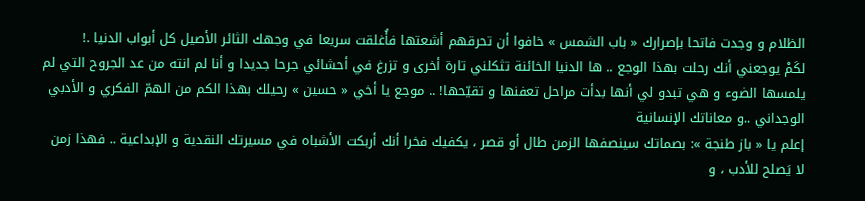الظلام و وجدت فاتحا بإصرارك « باب الشمس » خافوا أن تحرقهم أشعتها فأُغلقت سريعا في وجهك الثائر الأصيل كل أبواب الدنيا .!
لكَمْ يوجعني أنك رحلت بهذا الوجع .. ها الدنيا الخائنة تثكلني تارة أخرى و تزرغ في أحشائي جرحا جديدا و أنا لم انته من عد الجروح التي لم يلمسها الضوء و هي تبدو لي أنها بدأت مراحل تعفنها و تقيّحها! .. موجع يا أخي « حسين » رحيلك بهذا الكم من الهمّ الفكري و الأدبي الوجداني ..و معاناتك الإنسانية
إعلم يا « باز طنجة »: بصماتك سينصفها الزمن طال أو قصر ، يكفيك فخرا أنك أربكت الأشباه في مسيرتك النقدية و الإبداعية .. فهذا زمن لا يَصلح للأدب ، و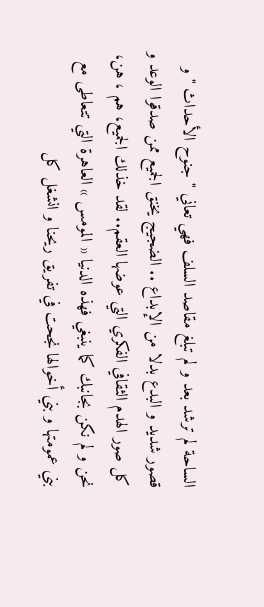الساحة لم ترشد بعد و لم تبلغ مقاصد السلف فهي تعاني " جنوح الأحداث " و قصور شديد و البدع بدلا من الإبداع .. الضجيج يخنق الجميع ممن صدقوا الوعد و كل صور الهدم الثقافي الفكري التي عوضها العقم.. لقد خذلك الجميع، هم ، هن، نحن و لم نكن بجانبك كما ينبغي فهذه الدنيا « المومس » العاهرة التي تتعاطى مع بني عمومتها و بني أخوالها نجحت في تفريق ريحنا و انشغل كل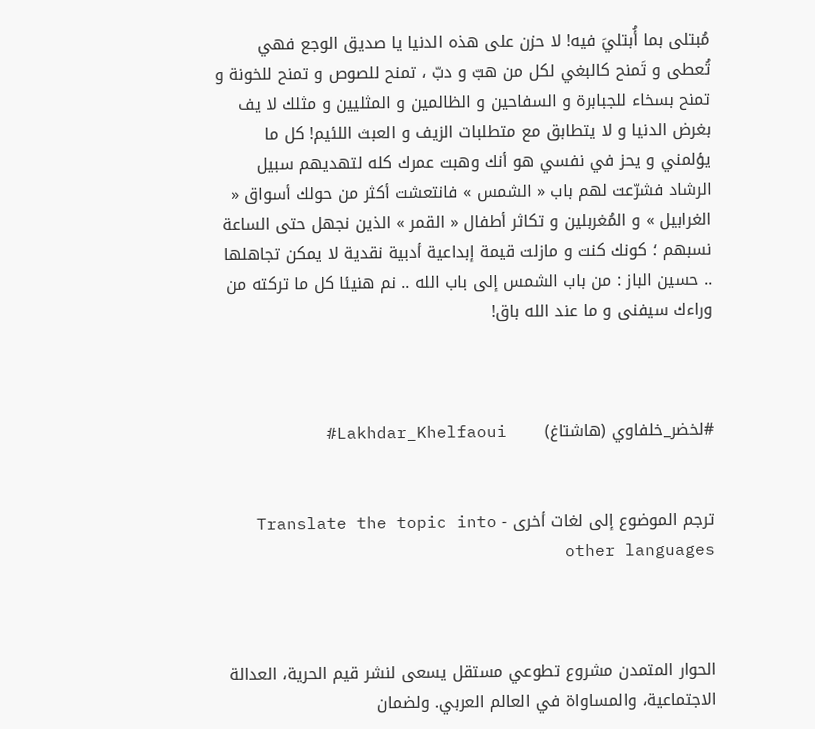مُبتلى بما أُبتليَ فيه! لا حزن على هذه الدنيا يا صديق الوجع فهي تُعطى و تَمنح كالبغي لكل من هبّ و دبّ ، تمنح للصوص و تمنح للخونة و تمنح بسخاء للجبابرة و السفاحين و الظالمين و المثليين و مثلك لا يف بغرض الدنيا و لا يتطابق مع متطلبات الزيف و العبث اللئيم! كل ما يؤلمني و يحز في نفسي هو أنك وهبت عمرك كله لتهديهم سبيل الرشاد فشرّعت لهم باب « الشمس » فانتعشت أكثر من حولك أسواق « الغرابيل » و المُغربلين و تكاثر أطفال « القمر » الذين نجهل حتى الساعة نسبهم ؛ كونك كنت و مازلت قيمة إبداعية أدبية نقدية لا يمكن تجاهلها .. حسين الباز : من باب الشمس إلى باب الله .. نم هنيئا كل ما تركته من وراءك سيفنى و ما عند الله باق!



#لخضر_خلفاوي (هاشتاغ)       Lakhdar_Khelfaoui#


ترجم الموضوع إلى لغات أخرى - Translate the topic into other languages



الحوار المتمدن مشروع تطوعي مستقل يسعى لنشر قيم الحرية، العدالة الاجتماعية، والمساواة في العالم العربي. ولضمان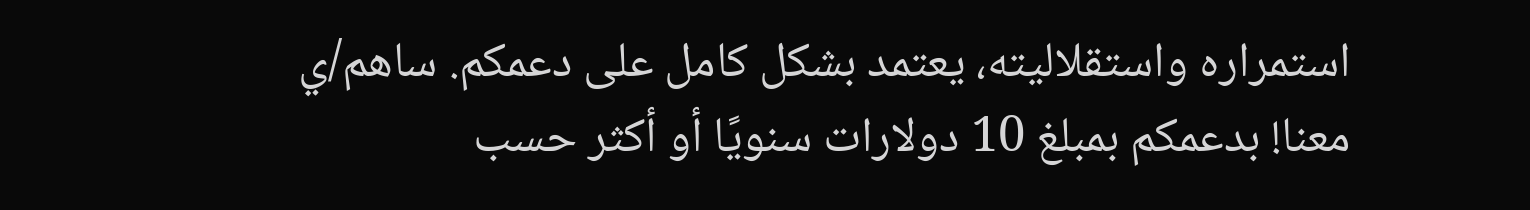استمراره واستقلاليته، يعتمد بشكل كامل على دعمكم. ساهم/ي معنا! بدعمكم بمبلغ 10 دولارات سنويًا أو أكثر حسب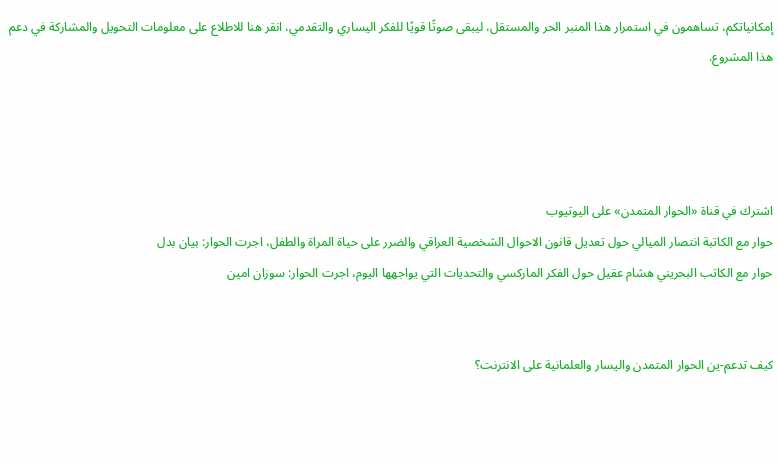إمكانياتكم، تساهمون في استمرار هذا المنبر الحر والمستقل، ليبقى صوتًا قويًا للفكر اليساري والتقدمي، انقر هنا للاطلاع على معلومات التحويل والمشاركة في دعم هذا المشروع.




اشترك في قناة «الحوار المتمدن» على اليوتيوب
حوار مع الكاتبة انتصار الميالي حول تعديل قانون الاحوال الشخصية العراقي والضرر على حياة المراة والطفل، اجرت الحوار: بيان بدل
حوار مع الكاتب البحريني هشام عقيل حول الفكر الماركسي والتحديات التي يواجهها اليوم، اجرت الحوار: سوزان امين


كيف تدعم-ين الحوار المتمدن واليسار والعلمانية على الانترنت؟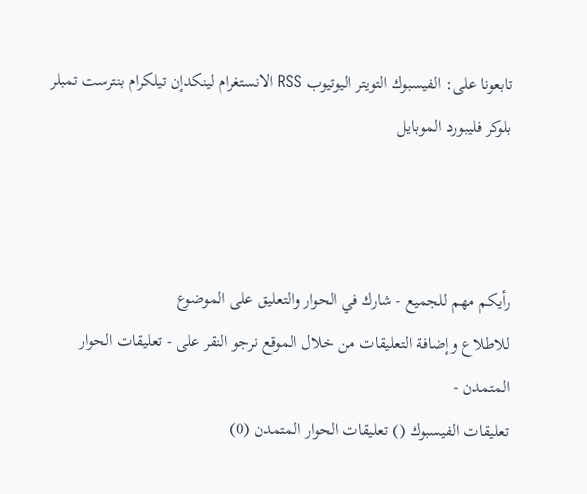تابعونا على: الفيسبوك التويتر اليوتيوب RSS الانستغرام لينكدإن تيلكرام بنترست تمبلر بلوكر فليبورد الموبايل



رأيكم مهم للجميع - شارك في الحوار والتعليق على الموضوع
للاطلاع وإضافة التعليقات من خلال الموقع نرجو النقر على - تعليقات الحوار المتمدن -
تعليقات الفيسبوك () تعليقات الحوار المتمدن (0)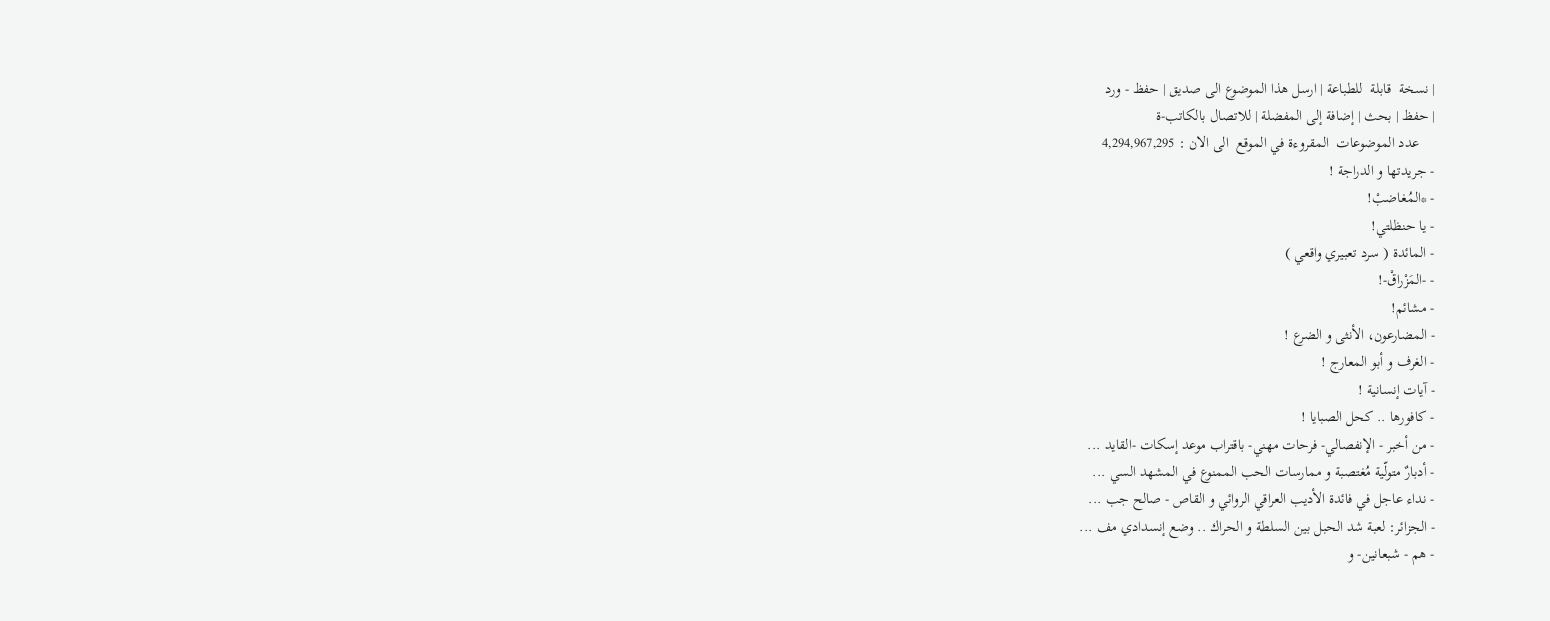| نسخة  قابلة  للطباعة | ارسل هذا الموضوع الى صديق | حفظ - ورد
| حفظ | بحث | إضافة إلى المفضلة | للاتصال بالكاتب-ة
    عدد الموضوعات  المقروءة في الموقع  الى الان : 4,294,967,295
- جريدتها و الدراجة !
- *المُغاضبْ!
- يا حنظلتي!
- المائدة ( سرد تعبيري واقعي )
- -المَزْراقْ-!
- مشائم!
- المضارعون، الأنثى و الضرع !
- الغرف و أبو المعارج !
- آيات إنسانية !
- كافورها .. كحل الصبايا !
- من أخبر - الإنفصالي- فرحات مهني- باقتراب موعد إسكات -القايد ...
- أدبارٌ متولّية مُغتصبة و ممارسات الحب الممنوع في المشهد السي ...
- نداء عاجل في فائدة الأديب العراقي الروائي و القاص - صالح جب ...
- الجزائر: لعبة شد الحبل بين السلطة و الحراك .. وضع إنسدادي مف ...
- هم - شبعانين- و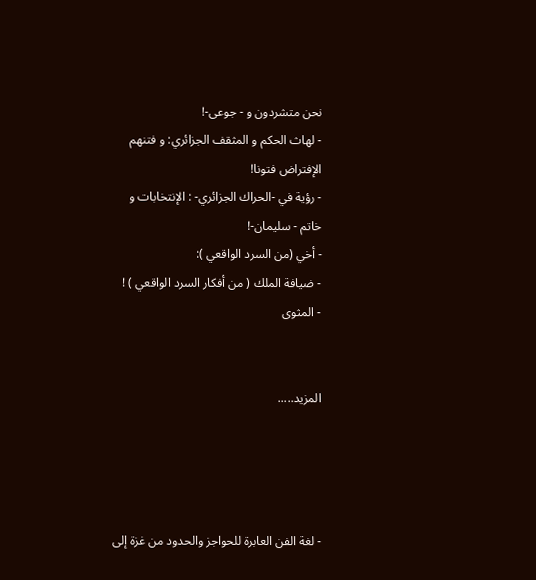نحن متشردون و - جوعى-!
- لهاث الحكم و المثقف الجزائري: و فتنهم الإفتراض فتونا!
- رؤية في -الحراك الجزائري- : الإنتخابات و خاتم - سليمان-!
- أخي (من السرد الواقعي ):
- ضيافة الملك ( من أفكار السرد الواقعي ) !
- المثوى


المزيد.....




- لغة الفن العابرة للحواجز والحدود من غزة إلى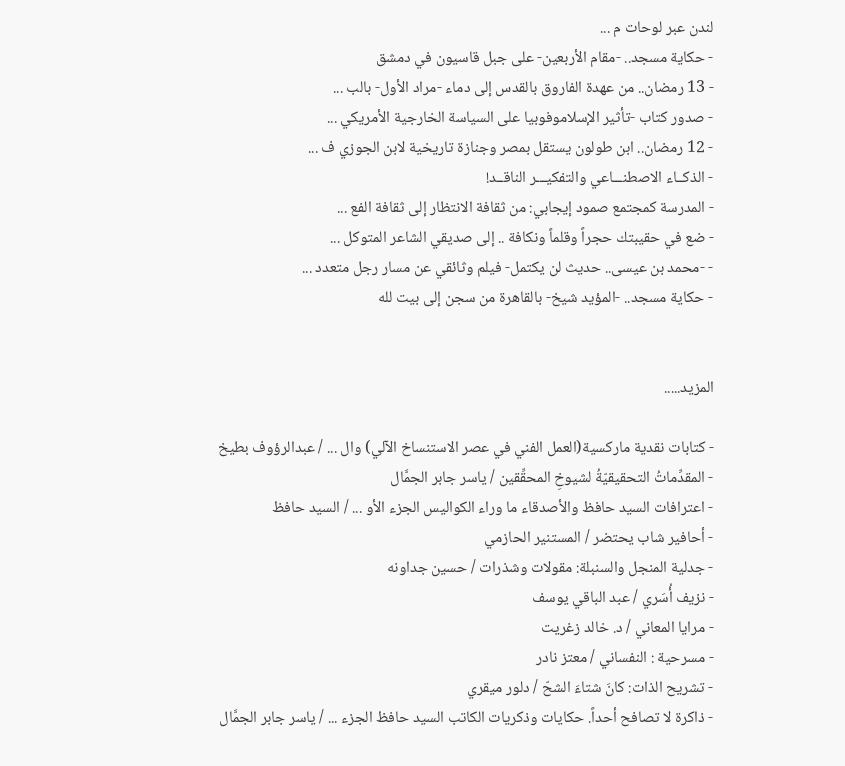لندن عبر لوحات م ...
- حكاية مسجد.. -مقام الأربعين- على جبل قاسيون في دمشق
- 13 رمضان.. من عهدة الفاروق بالقدس إلى دماء -مراد الأول- بالب ...
- صدور كتاب -تأثير الإسلاموفوبيا على السياسة الخارجية الأمريكي ...
- 12 رمضان.. ابن طولون يستقل بمصر وجنازة تاريخية لابن الجوزي ف ...
- الذكــاء الاصطنـــاعي والتفكيـــر الناقــد!
- المدرسة كمجتمع صمود إيجابي: من ثقافة الانتظار إلى ثقافة الفع ...
- ضع في حقيبتك حجراً وقلماً ونكافة .. إلى صديقي الشاعر المتوكل ...
- -محمد بن عيسى.. حديث لن يكتمل- فيلم وثائقي عن مسار رجل متعدد ...
- حكاية مسجد.. -المؤيد شيخ- بالقاهرة من سجن إلى بيت لله


المزيد.....

- كتابات نقدية ماركسية(العمل الفني في عصر الاستنساخ الآلي) وال ... / عبدالرؤوف بطيخ
- المقدِّماتُ التحقيقيّةُ لشيوخِ المحقِّقين / ياسر جابر الجمَّال
- اعترافات السيد حافظ والأصدقاء ما وراء الكواليس الجزء الأو ... / السيد حافظ
- أحافير شاب يحتضر / المستنير الحازمي
- جدلية المنجل والسنبلة: مقولات وشذرات / حسين جداونه
- نزيف أُسَري / عبد الباقي يوسف
- مرايا المعاني / د. خالد زغريت
- مسرحية : النفساني / معتز نادر
- تشريح الذات: كانَ شتاءَ الشحّ / دلور ميقري
- ذاكرة لا تصافح أحداً. حكايات وذكريات الكاتب السيد حافظ الجزء ... / ياسر جابر الجمَّال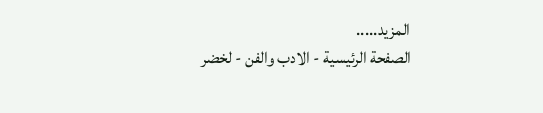المزيد.....
الصفحة الرئيسية - الادب والفن - لخضر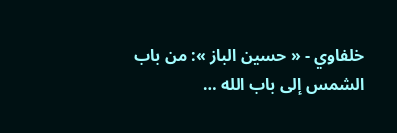خلفاوي - « حسين الباز »: من باب الشمس إلى باب الله …